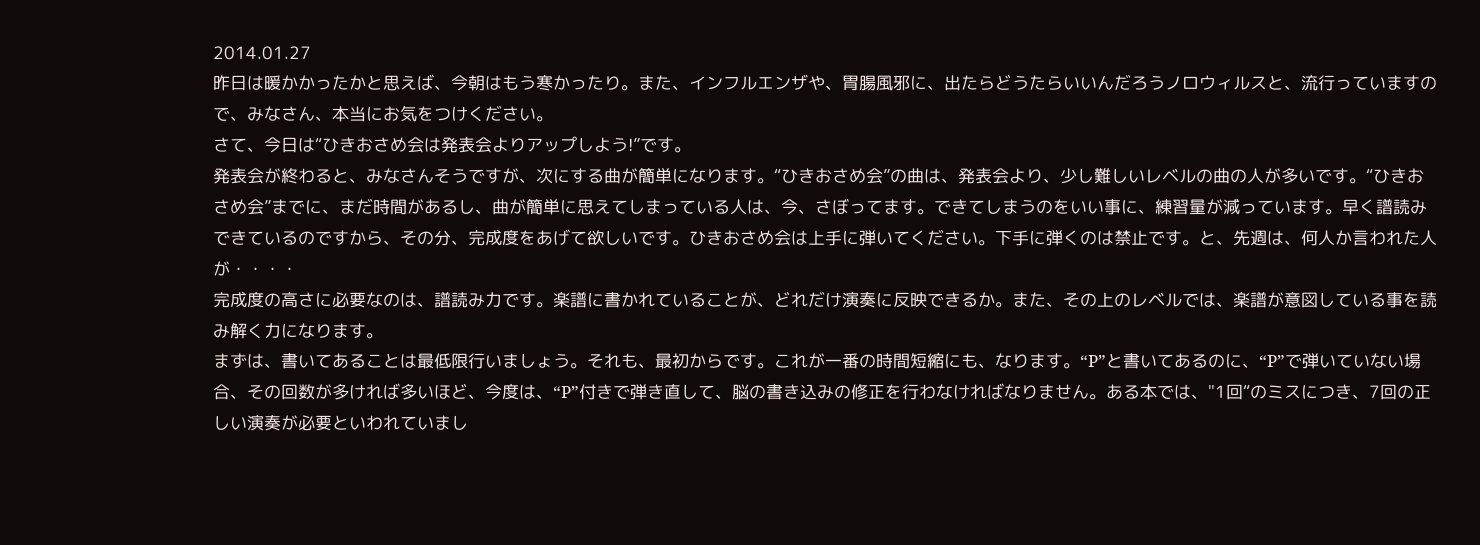2014.01.27
昨日は暖かかったかと思えば、今朝はもう寒かったり。また、インフルエンザや、胃腸風邪に、出たらどうたらいいんだろうノロウィルスと、流行っていますので、みなさん、本当にお気をつけください。
さて、今日は“ひきおさめ会は発表会よりアップしよう!”です。
発表会が終わると、みなさんそうですが、次にする曲が簡単になります。“ひきおさめ会”の曲は、発表会より、少し難しいレベルの曲の人が多いです。“ひきおさめ会”までに、まだ時間があるし、曲が簡単に思えてしまっている人は、今、さぼってます。できてしまうのをいい事に、練習量が減っています。早く譜読みできているのですから、その分、完成度をあげて欲しいです。ひきおさめ会は上手に弾いてください。下手に弾くのは禁止です。と、先週は、何人か言われた人が・・・・
完成度の高さに必要なのは、譜読み力です。楽譜に書かれていることが、どれだけ演奏に反映できるか。また、その上のレベルでは、楽譜が意図している事を読み解く力になります。
まずは、書いてあることは最低限行いましょう。それも、最初からです。これが一番の時間短縮にも、なります。“P”と書いてあるのに、“P”で弾いていない場合、その回数が多ければ多いほど、今度は、“P”付きで弾き直して、脳の書き込みの修正を行わなければなりません。ある本では、"1回“のミスにつき、7回の正しい演奏が必要といわれていまし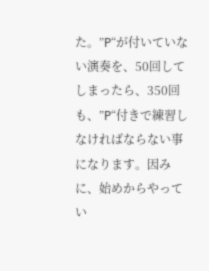た。”P“が付いていない演奏を、50回してしまったら、350回も、”P“付きで練習しなければならない事になります。因みに、始めからやってい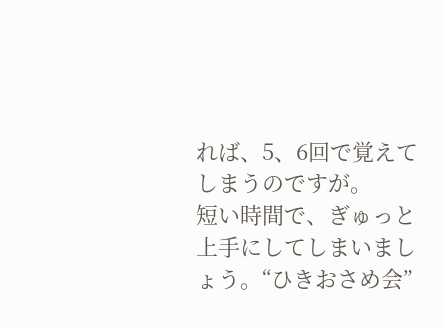れば、5、6回で覚えてしまうのですが。
短い時間で、ぎゅっと上手にしてしまいましょう。“ひきおさめ会”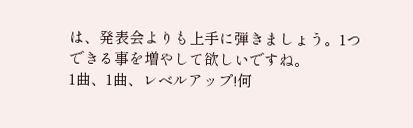は、発表会よりも上手に弾きましょう。1つできる事を増やして欲しいですね。
1曲、1曲、レベルアップ!何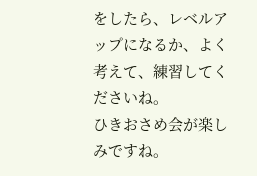をしたら、レベルアップになるか、よく考えて、練習してくださいね。
ひきおさめ会が楽しみですね。